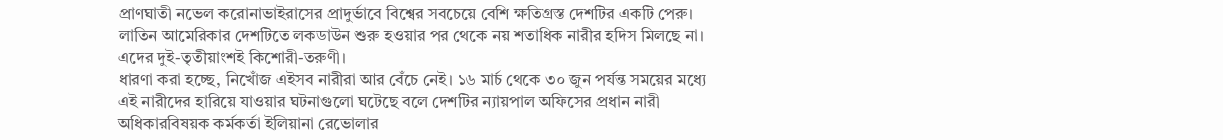প্রাণঘাতী নভেল করোনাভাইরাসের প্রাদুর্ভাবে বিশ্বের সবচেয়ে বেশি ক্ষতিগ্রস্ত দেশটির একটি পেরু। লাতিন আমেরিকার দেশটিতে লকডাউন শুরু হওয়ার পর থেকে নয় শতাধিক নারীর হদিস মিলছে না। এদের দুই-তৃতীয়াংশই কিশোরী-তরুণী।
ধারণা করা হচ্ছে, নিখোঁজ এইসব নারীরা আর বেঁচে নেই। ১৬ মার্চ থেকে ৩০ জুন পর্যন্ত সময়ের মধ্যে এই নারীদের হারিয়ে যাওয়ার ঘটনাগুলো ঘটেছে বলে দেশটির ন্যায়পাল অফিসের প্রধান নারী অধিকারবিষয়ক কর্মকর্তা ইলিয়ানা রেভোলার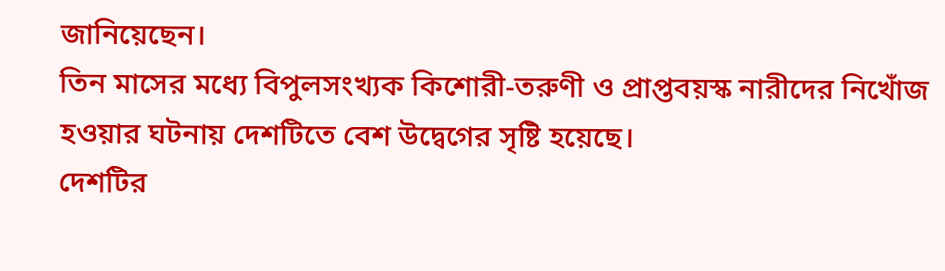জানিয়েছেন।
তিন মাসের মধ্যে বিপুলসংখ্যক কিশোরী-তরুণী ও প্রাপ্তবয়স্ক নারীদের নিখোঁজ হওয়ার ঘটনায় দেশটিতে বেশ উদ্বেগের সৃষ্টি হয়েছে।
দেশটির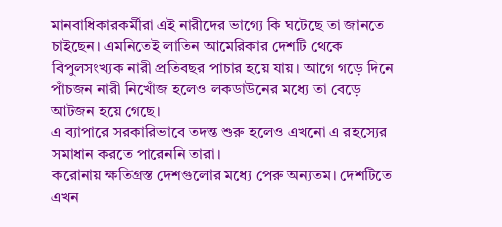মানবাধিকারকর্মীরা এই নারীদের ভাগ্যে কি ঘটেছে তা জানতে চাইছেন। এমনিতেই লাতিন আমেরিকার দেশটি থেকে বিপুলসংখ্যক নারী প্রতিবছর পাচার হয়ে যায়। আগে গড়ে দিনে পাঁচজন নারী নিখোঁজ হলেও লকডাউনের মধ্যে তা বেড়ে আটজন হয়ে গেছে।
এ ব্যাপারে সরকারিভাবে তদন্ত শুরু হলেও এখনো এ রহস্যের সমাধান করতে পারেননি তারা।
করোনায় ক্ষতিগ্রস্ত দেশগুলোর মধ্যে পেরু অন্যতম। দেশটিতে এখন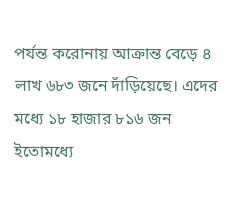পর্যন্ত করোনায় আক্রান্ত বেড়ে ৪ লাখ ৬৮৩ জনে দাঁড়িয়েছে। এদের মধ্যে ১৮ হাজার ৮১৬ জন ইতোমধ্যে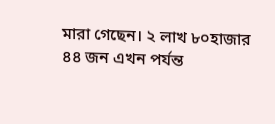মারা গেছেন। ২ লাখ ৮০হাজার ৪৪ জন এখন পর্যন্ত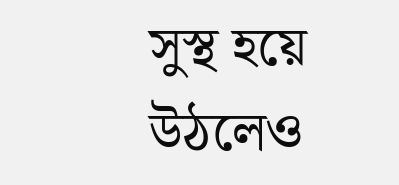সুস্থ হয়ে উঠলেও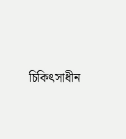চিকিৎসাধীন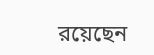রয়েছেন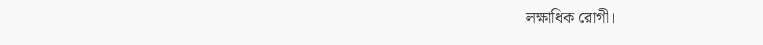লক্ষাধিক রোগী।